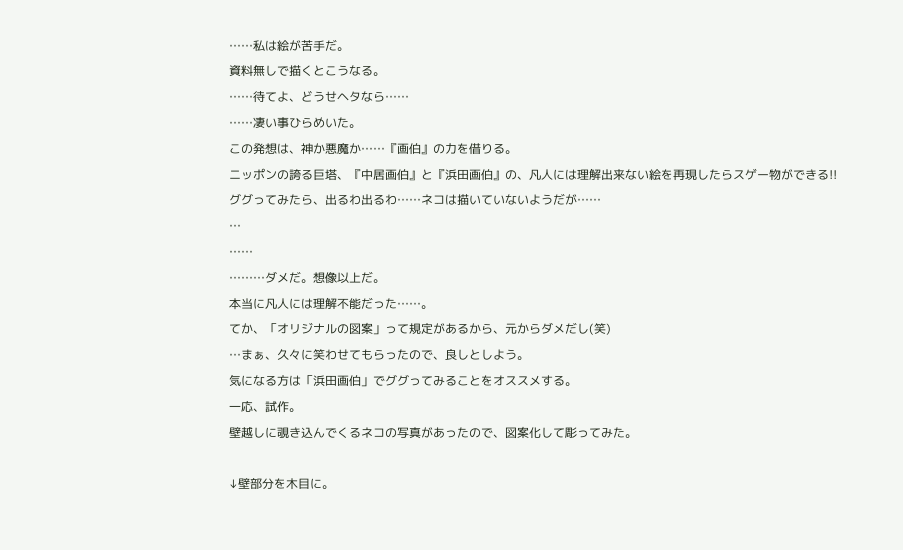……私は絵が苦手だ。
資料無しで描くとこうなる。
……待てよ、どうせヘタなら……
……凄い事ひらめいた。
この発想は、神か悪魔か……『画伯』の力を借りる。
ニッポンの誇る巨塔、『中居画伯』と『浜田画伯』の、凡人には理解出来ない絵を再現したらスゲー物ができる!!
ググってみたら、出るわ出るわ……ネコは描いていないようだが……
…
……
………ダメだ。想像以上だ。
本当に凡人には理解不能だった……。
てか、「オリジナルの図案」って規定があるから、元からダメだし(笑)
…まぁ、久々に笑わせてもらったので、良しとしよう。
気になる方は「浜田画伯」でググってみることをオススメする。
一応、試作。
壁越しに覗き込んでくるネコの写真があったので、図案化して彫ってみた。

↓壁部分を木目に。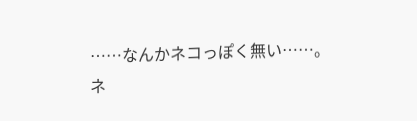……なんかネコっぽく無い……。
ネ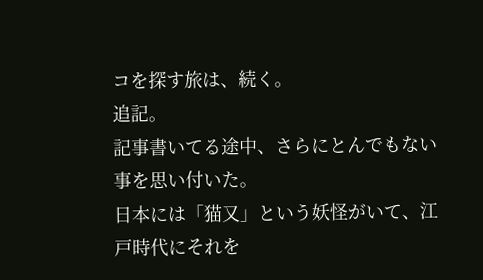コを探す旅は、続く。
追記。
記事書いてる途中、さらにとんでもない事を思い付いた。
日本には「猫又」という妖怪がいて、江戸時代にそれを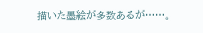描いた墨絵が多数あるが……。